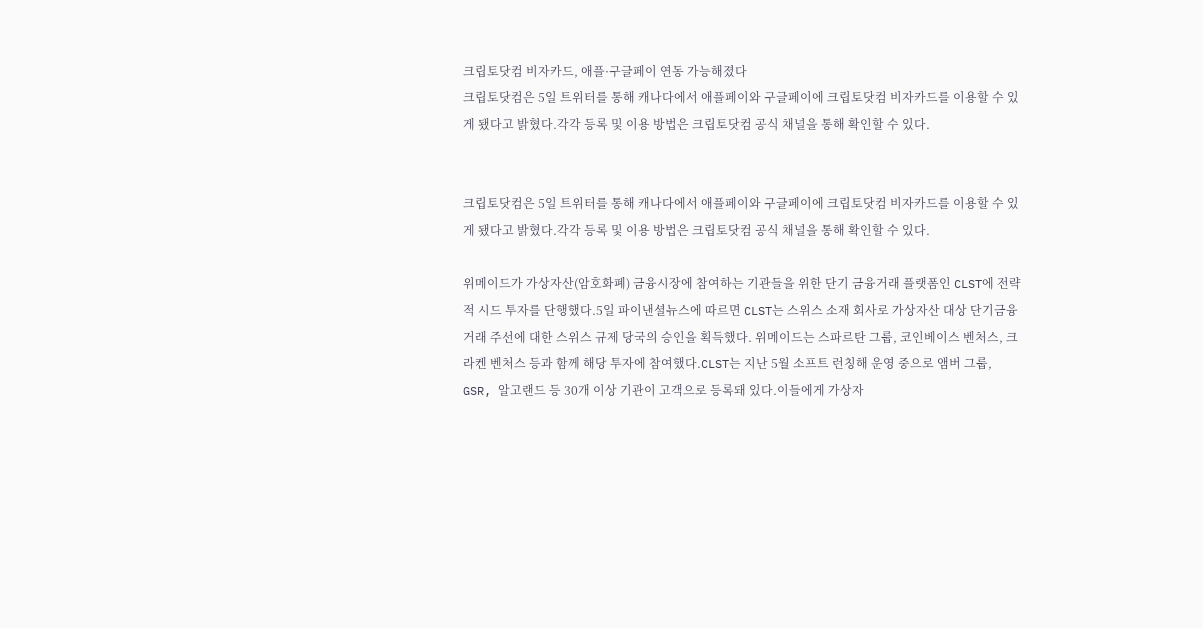크립토닷컴 비자카드, 애플·구글페이 연동 가능해졌다
크립토닷컴은 5일 트위터를 통해 캐나다에서 애플페이와 구글페이에 크립토닷컴 비자카드를 이용할 수 있게 됐다고 밝혔다.각각 등록 및 이용 방법은 크립토닷컴 공식 채널을 통해 확인할 수 있다.


크립토닷컴은 5일 트위터를 통해 캐나다에서 애플페이와 구글페이에 크립토닷컴 비자카드를 이용할 수 있게 됐다고 밝혔다.각각 등록 및 이용 방법은 크립토닷컴 공식 채널을 통해 확인할 수 있다.

위메이드가 가상자산(암호화폐) 금융시장에 참여하는 기관들을 위한 단기 금융거래 플랫폼인 CLST에 전략적 시드 투자를 단행했다.5일 파이낸셜뉴스에 따르면 CLST는 스위스 소재 회사로 가상자산 대상 단기금융거래 주선에 대한 스위스 규제 당국의 승인을 획득했다. 위메이드는 스파르탄 그룹, 코인베이스 벤처스, 크라켄 벤처스 등과 함께 해당 투자에 참여했다.CLST는 지난 5월 소프트 런칭해 운영 중으로 앰버 그룹, GSR, 알고랜드 등 30개 이상 기관이 고객으로 등록돼 있다.이들에게 가상자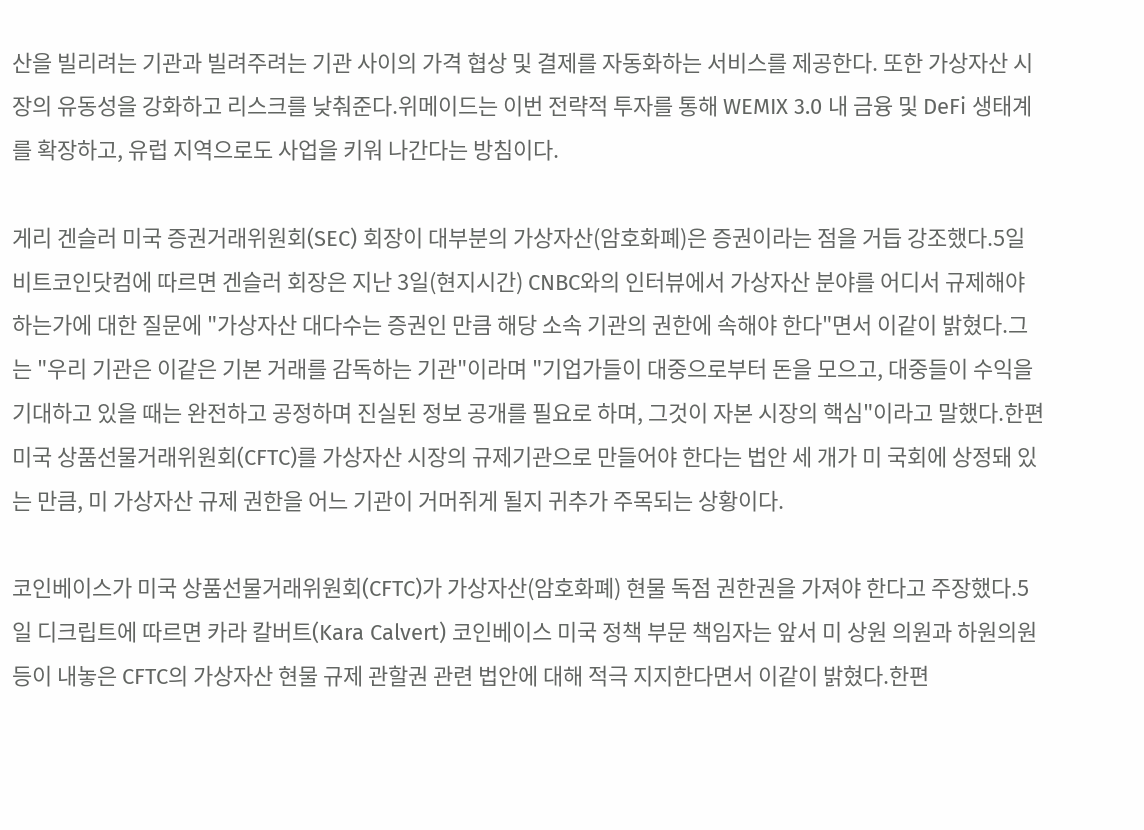산을 빌리려는 기관과 빌려주려는 기관 사이의 가격 협상 및 결제를 자동화하는 서비스를 제공한다. 또한 가상자산 시장의 유동성을 강화하고 리스크를 낮춰준다.위메이드는 이번 전략적 투자를 통해 WEMIX 3.0 내 금융 및 DeFi 생태계를 확장하고, 유럽 지역으로도 사업을 키워 나간다는 방침이다.

게리 겐슬러 미국 증권거래위원회(SEC) 회장이 대부분의 가상자산(암호화폐)은 증권이라는 점을 거듭 강조했다.5일 비트코인닷컴에 따르면 겐슬러 회장은 지난 3일(현지시간) CNBC와의 인터뷰에서 가상자산 분야를 어디서 규제해야 하는가에 대한 질문에 "가상자산 대다수는 증권인 만큼 해당 소속 기관의 권한에 속해야 한다"면서 이같이 밝혔다.그는 "우리 기관은 이같은 기본 거래를 감독하는 기관"이라며 "기업가들이 대중으로부터 돈을 모으고, 대중들이 수익을 기대하고 있을 때는 완전하고 공정하며 진실된 정보 공개를 필요로 하며, 그것이 자본 시장의 핵심"이라고 말했다.한편 미국 상품선물거래위원회(CFTC)를 가상자산 시장의 규제기관으로 만들어야 한다는 법안 세 개가 미 국회에 상정돼 있는 만큼, 미 가상자산 규제 권한을 어느 기관이 거머쥐게 될지 귀추가 주목되는 상황이다.

코인베이스가 미국 상품선물거래위원회(CFTC)가 가상자산(암호화폐) 현물 독점 권한권을 가져야 한다고 주장했다.5일 디크립트에 따르면 카라 칼버트(Kara Calvert) 코인베이스 미국 정책 부문 책임자는 앞서 미 상원 의원과 하원의원 등이 내놓은 CFTC의 가상자산 현물 규제 관할권 관련 법안에 대해 적극 지지한다면서 이같이 밝혔다.한편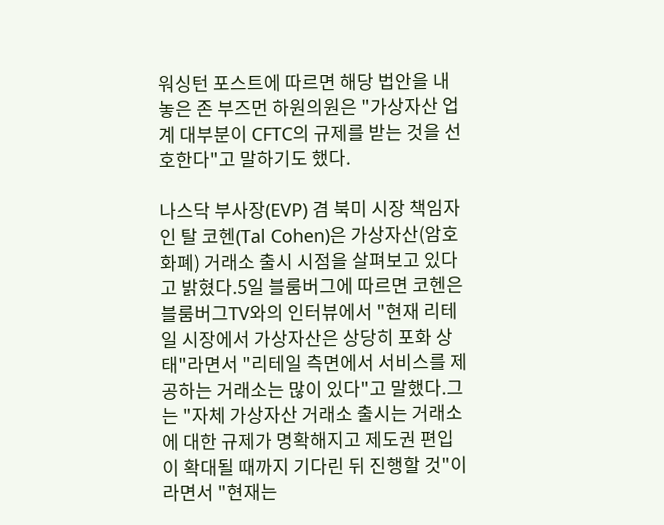워싱턴 포스트에 따르면 해당 법안을 내놓은 존 부즈먼 하원의원은 "가상자산 업계 대부분이 CFTC의 규제를 받는 것을 선호한다"고 말하기도 했다.

나스닥 부사장(EVP) 겸 북미 시장 책임자인 탈 코헨(Tal Cohen)은 가상자산(암호화폐) 거래소 출시 시점을 살펴보고 있다고 밝혔다.5일 블룸버그에 따르면 코헨은 블룸버그TV와의 인터뷰에서 "현재 리테일 시장에서 가상자산은 상당히 포화 상태"라면서 "리테일 측면에서 서비스를 제공하는 거래소는 많이 있다"고 말했다.그는 "자체 가상자산 거래소 출시는 거래소에 대한 규제가 명확해지고 제도권 편입이 확대될 때까지 기다린 뒤 진행할 것"이라면서 "현재는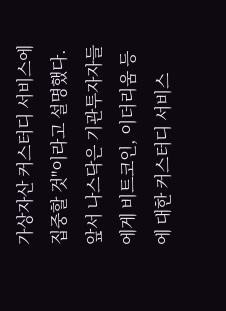가상자산 커스터디 서비스에 집중할 것"이라고 설명했다.앞서 나스닥은 기관투자자들에게 비트코인, 이더리움 등에 대한 커스터디 서비스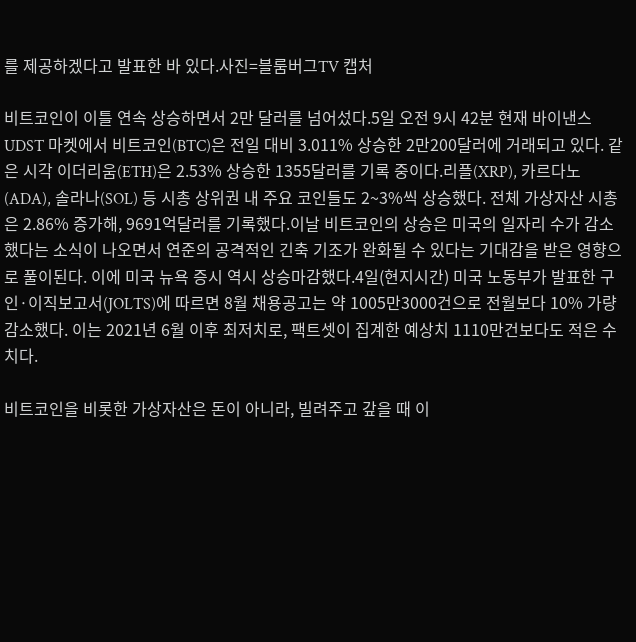를 제공하겠다고 발표한 바 있다.사진=블룸버그TV 캡처

비트코인이 이틀 연속 상승하면서 2만 달러를 넘어섰다.5일 오전 9시 42분 현재 바이낸스 UDST 마켓에서 비트코인(BTC)은 전일 대비 3.011% 상승한 2만200달러에 거래되고 있다. 같은 시각 이더리움(ETH)은 2.53% 상승한 1355달러를 기록 중이다.리플(XRP), 카르다노(ADA), 솔라나(SOL) 등 시총 상위권 내 주요 코인들도 2~3%씩 상승했다. 전체 가상자산 시총은 2.86% 증가해, 9691억달러를 기록했다.이날 비트코인의 상승은 미국의 일자리 수가 감소했다는 소식이 나오면서 연준의 공격적인 긴축 기조가 완화될 수 있다는 기대감을 받은 영향으로 풀이된다. 이에 미국 뉴욕 증시 역시 상승마감했다.4일(현지시간) 미국 노동부가 발표한 구인·이직보고서(JOLTS)에 따르면 8월 채용공고는 약 1005만3000건으로 전월보다 10% 가량 감소했다. 이는 2021년 6월 이후 최저치로, 팩트셋이 집계한 예상치 1110만건보다도 적은 수치다.

비트코인을 비롯한 가상자산은 돈이 아니라, 빌려주고 갚을 때 이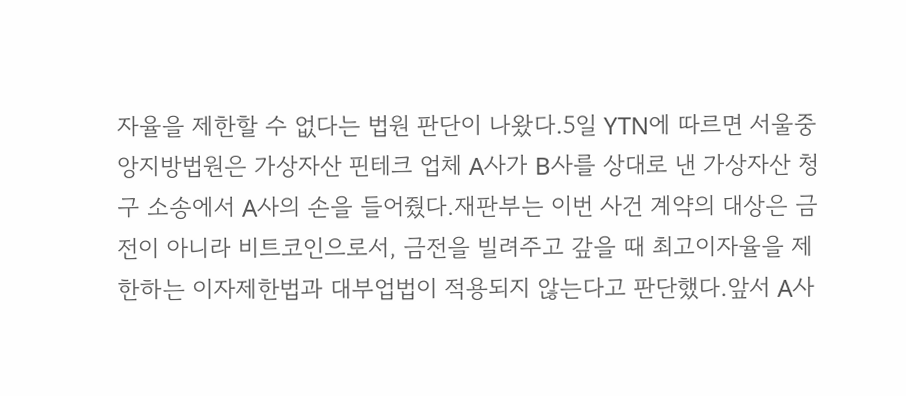자율을 제한할 수 없다는 법원 판단이 나왔다.5일 YTN에 따르면 서울중앙지방법원은 가상자산 핀테크 업체 A사가 B사를 상대로 낸 가상자산 청구 소송에서 A사의 손을 들어줬다.재판부는 이번 사건 계약의 대상은 금전이 아니라 비트코인으로서, 금전을 빌려주고 갚을 때 최고이자율을 제한하는 이자제한법과 대부업법이 적용되지 않는다고 판단했다.앞서 A사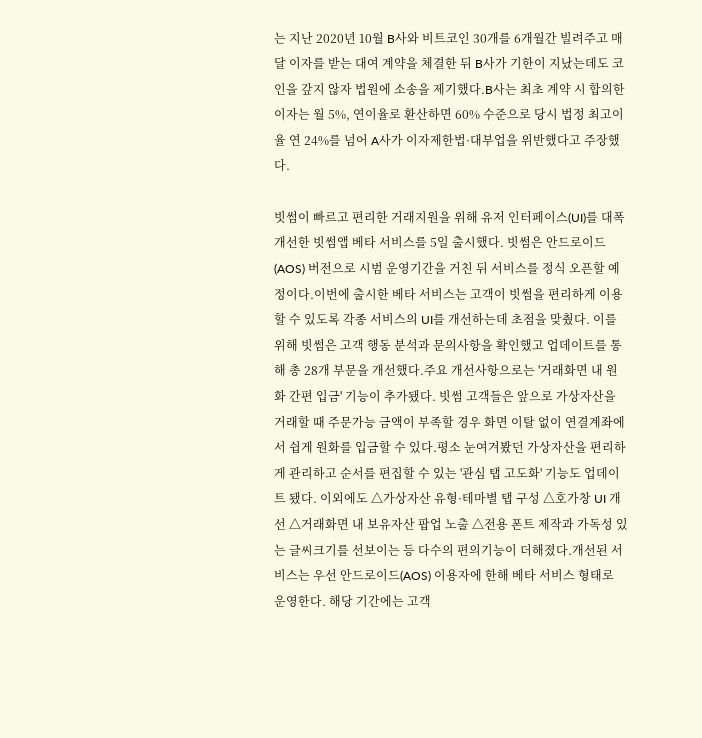는 지난 2020년 10월 B사와 비트코인 30개를 6개월간 빌려주고 매달 이자를 받는 대여 계약을 체결한 뒤 B사가 기한이 지났는데도 코인을 갚지 않자 법원에 소송을 제기했다.B사는 최초 계약 시 합의한 이자는 월 5%, 연이율로 환산하면 60% 수준으로 당시 법정 최고이율 연 24%를 넘어 A사가 이자제한법·대부업을 위반했다고 주장했다.

빗썸이 빠르고 편리한 거래지원을 위해 유저 인터페이스(UI)를 대폭 개선한 빗썸앱 베타 서비스를 5일 출시했다. 빗썸은 안드로이드(AOS) 버전으로 시범 운영기간을 거친 뒤 서비스를 정식 오픈할 예정이다.이번에 출시한 베타 서비스는 고객이 빗썸을 편리하게 이용할 수 있도록 각종 서비스의 UI를 개선하는데 초점을 맞췄다. 이를 위해 빗썸은 고객 행동 분석과 문의사항을 확인했고 업데이트를 통해 총 28개 부문을 개선했다.주요 개선사항으로는 '거래화면 내 원화 간편 입금' 기능이 추가됐다. 빗썸 고객들은 앞으로 가상자산을 거래할 때 주문가능 금액이 부족할 경우 화면 이탈 없이 연결계좌에서 쉽게 원화를 입금할 수 있다.평소 눈여겨봤던 가상자산을 편리하게 관리하고 순서를 편집할 수 있는 '관심 탭 고도화' 기능도 업데이트 됐다. 이외에도 △가상자산 유형·테마별 탭 구성 △호가창 UI 개선 △거래화면 내 보유자산 팝업 노출 △전용 폰트 제작과 가독성 있는 글씨크기를 선보이는 등 다수의 편의기능이 더해졌다.개선된 서비스는 우선 안드로이드(AOS) 이용자에 한해 베타 서비스 형태로 운영한다. 해당 기간에는 고객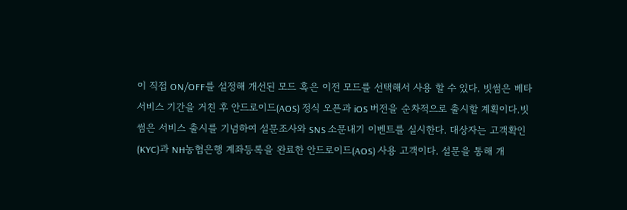이 직접 ON/OFF를 설정해 개선된 모드 혹은 이전 모드를 선택해서 사용 할 수 있다. 빗썸은 베타 서비스 기간을 거친 후 안드로이드(AOS) 정식 오픈과 iOS 버전을 순차적으로 출시할 계획이다.빗썸은 서비스 출시를 기념하여 설문조사와 SNS 소문내기 이벤트를 실시한다. 대상자는 고객확인(KYC)과 NH농협은행 계좌등록을 완료한 안드로이드(AOS) 사용 고객이다. 설문을 통해 개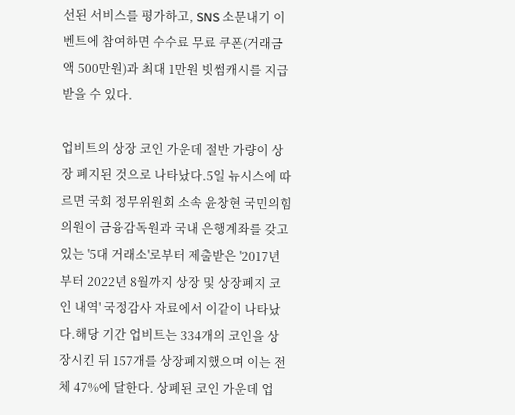선된 서비스를 평가하고, SNS 소문내기 이벤트에 참여하면 수수료 무료 쿠폰(거래금액 500만원)과 최대 1만원 빗썸캐시를 지급받을 수 있다.

업비트의 상장 코인 가운데 절반 가량이 상장 폐지된 것으로 나타났다.5일 뉴시스에 따르면 국회 정무위원회 소속 윤창현 국민의힘 의원이 금융감독원과 국내 은행계좌를 갖고있는 '5대 거래소'로부터 제출받은 '2017년부터 2022년 8월까지 상장 및 상장폐지 코인 내역' 국정감사 자료에서 이같이 나타났다.해당 기간 업비트는 334개의 코인을 상장시킨 뒤 157개를 상장폐지했으며 이는 전체 47%에 달한다. 상폐된 코인 가운데 업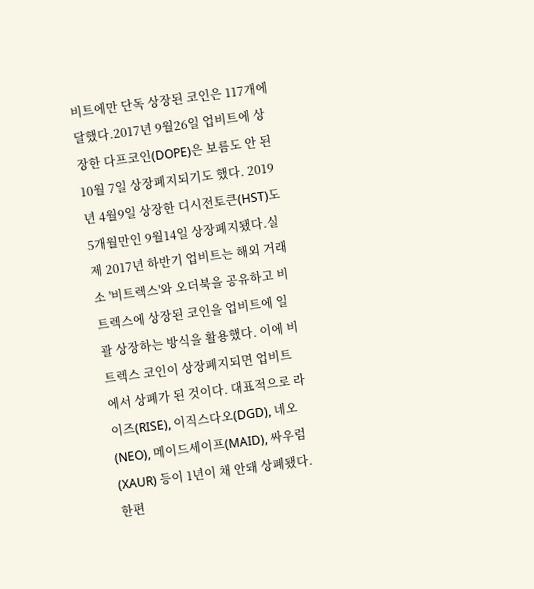비트에만 단독 상장된 코인은 117개에 달했다.2017년 9월26일 업비트에 상장한 다프코인(DOPE)은 보름도 안 된 10월 7일 상장폐지되기도 했다. 2019년 4월9일 상장한 디시전토큰(HST)도 5개월만인 9월14일 상장폐지됐다.실제 2017년 하반기 업비트는 해외 거래소 '비트렉스'와 오더북을 공유하고 비트렉스에 상장된 코인을 업비트에 일괄 상장하는 방식을 활용했다. 이에 비트렉스 코인이 상장폐지되면 업비트에서 상폐가 된 것이다. 대표적으로 라이즈(RISE), 이직스다오(DGD), 네오(NEO), 메이드세이프(MAID), 싸우럼(XAUR) 등이 1년이 채 안돼 상폐됐다.한편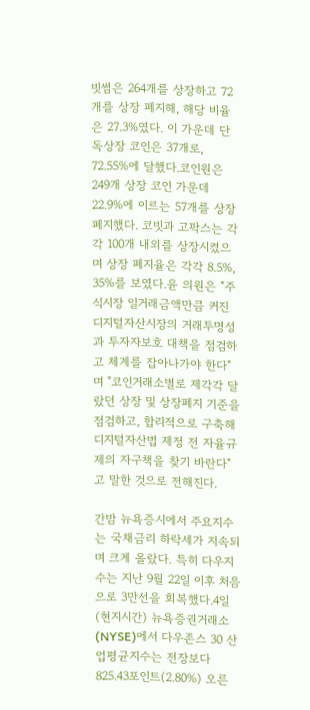빗썸은 264개를 상장하고 72개를 상장 폐지해, 해당 비율은 27.3%였다. 이 가운데 단독상장 코인은 37개로, 72.55%에 달했다.코인원은 249개 상장 코인 가운데 22.9%에 이르는 57개를 상장폐지했다. 코빗과 고팍스는 각각 100개 내외를 상장시켰으며 상장 폐지율은 각각 8.5%, 35%를 보였다.윤 의원은 "주식시장 일거래금액만큼 커진 디지털자산시장의 거래투명성과 투자자보호 대책을 점검하고 체계를 잡아나가야 한다"며 "코인거래소별로 제각각 달랐던 상장 및 상장폐지 기준을 점검하고, 합리적으로 구축해 디지털자산법 제정 전 자율규제의 자구책을 찾기 바란다"고 말한 것으로 전해진다.

간밤 뉴욕증시에서 주요지수는 국채금리 하락세가 지속되며 크게 올랐다. 특히 다우지수는 지난 9월 22일 이후 처음으로 3만선을 회복했다.4일(현지시간) 뉴욕증권거래소(NYSE)에서 다우존스 30 산업평균지수는 전장보다 825.43포인트(2.80%) 오른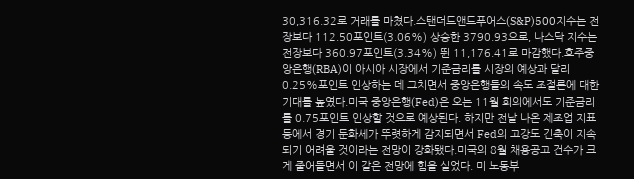30,316.32로 거래를 마쳤다.스탠더드앤드푸어스(S&P)500지수는 전장보다 112.50포인트(3.06%) 상승한 3790.93으로, 나스닥 지수는 전장보다 360.97포인트(3.34%) 뛴 11,176.41로 마감했다.호주중앙은행(RBA)이 아시아 시장에서 기준금리를 시장의 예상과 달리 0.25%포인트 인상하는 데 그치면서 중앙은행들의 속도 조절론에 대한 기대를 높였다.미국 중앙은행(Fed)은 오는 11월 회의에서도 기준금리를 0.75포인트 인상할 것으로 예상된다. 하지만 전날 나온 제조업 지표 등에서 경기 둔화세가 뚜렷하게 감지되면서 Fed의 고강도 긴축이 지속되기 어려울 것이라는 전망이 강화됐다.미국의 8월 채용공고 건수가 크게 줄어들면서 이 같은 전망에 힘을 실었다. 미 노동부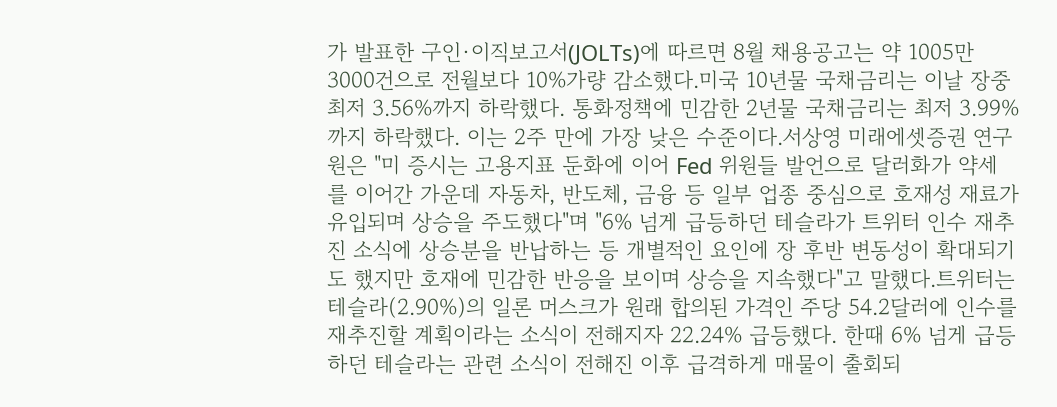가 발표한 구인·이직보고서(JOLTs)에 따르면 8월 채용공고는 약 1005만3000건으로 전월보다 10%가량 감소했다.미국 10년물 국채금리는 이날 장중 최저 3.56%까지 하락했다. 통화정책에 민감한 2년물 국채금리는 최저 3.99%까지 하락했다. 이는 2주 만에 가장 낮은 수준이다.서상영 미래에셋증권 연구원은 "미 증시는 고용지표 둔화에 이어 Fed 위원들 발언으로 달러화가 약세를 이어간 가운데 자동차, 반도체, 금융 등 일부 업종 중심으로 호재성 재료가 유입되며 상승을 주도했다"며 "6% 넘게 급등하던 테슬라가 트위터 인수 재추진 소식에 상승분을 반납하는 등 개별적인 요인에 장 후반 변동성이 확대되기도 했지만 호재에 민감한 반응을 보이며 상승을 지속했다"고 말했다.트위터는 테슬라(2.90%)의 일론 머스크가 원래 합의된 가격인 주당 54.2달러에 인수를 재추진할 계획이라는 소식이 전해지자 22.24% 급등했다. 한때 6% 넘게 급등하던 테슬라는 관련 소식이 전해진 이후 급격하게 매물이 출회되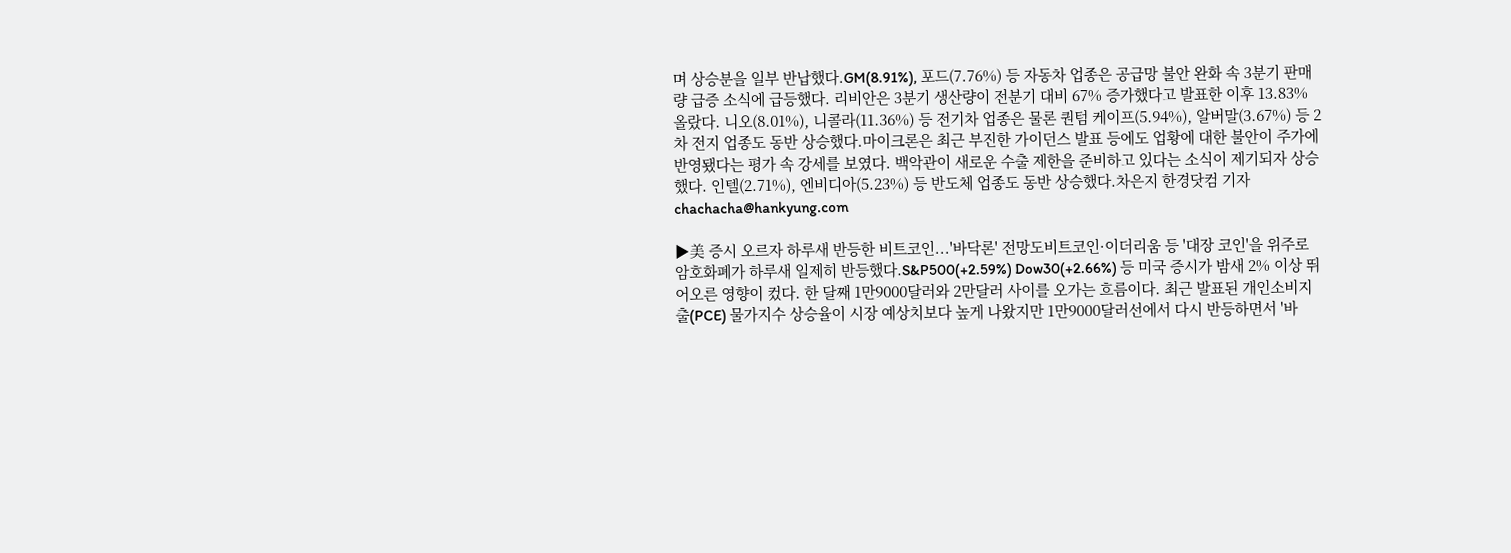며 상승분을 일부 반납했다.GM(8.91%), 포드(7.76%) 등 자동차 업종은 공급망 불안 완화 속 3분기 판매량 급증 소식에 급등했다. 리비안은 3분기 생산량이 전분기 대비 67% 증가했다고 발표한 이후 13.83% 올랐다. 니오(8.01%), 니콜라(11.36%) 등 전기차 업종은 물론 퀀텀 케이프(5.94%), 알버말(3.67%) 등 2차 전지 업종도 동반 상승했다.마이크론은 최근 부진한 가이던스 발표 등에도 업황에 대한 불안이 주가에 반영됐다는 평가 속 강세를 보였다. 백악관이 새로운 수출 제한을 준비하고 있다는 소식이 제기되자 상승했다. 인텔(2.71%), 엔비디아(5.23%) 등 반도체 업종도 동반 상승했다.차은지 한경닷컴 기자 chachacha@hankyung.com

▶美 증시 오르자 하루새 반등한 비트코인...'바닥론' 전망도비트코인·이더리움 등 '대장 코인'을 위주로 암호화폐가 하루새 일제히 반등했다.S&P500(+2.59%) Dow30(+2.66%) 등 미국 증시가 밤새 2% 이상 뛰어오른 영향이 컸다. 한 달째 1만9000달러와 2만달러 사이를 오가는 흐름이다. 최근 발표된 개인소비지출(PCE) 물가지수 상승율이 시장 예상치보다 높게 나왔지만 1만9000달러선에서 다시 반등하면서 '바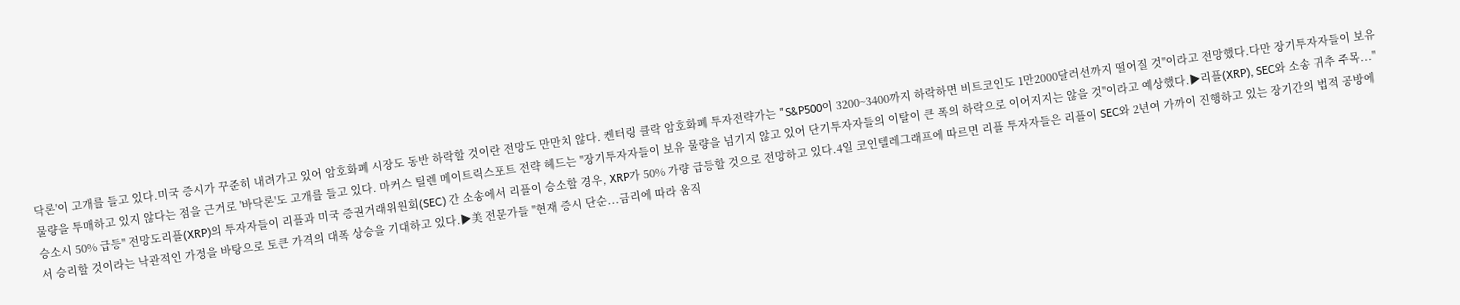닥론'이 고개를 들고 있다.미국 증시가 꾸준히 내려가고 있어 암호화폐 시장도 동반 하락할 것이란 전망도 만만치 않다. 켄터링 클락 암호화폐 투자전략가는 "S&P500이 3200~3400까지 하락하면 비트코인도 1만2000달러선까지 떨어질 것"이라고 전망했다.다만 장기투자자들이 보유 물량을 투매하고 있지 않다는 점을 근거로 '바닥론'도 고개를 들고 있다. 마커스 틸렌 메이트릭스포트 전략 헤드는 "장기투자자들이 보유 물량을 넘기지 않고 있어 단기투자자들의 이탈이 큰 폭의 하락으로 이어지지는 않을 것"이라고 예상했다.▶리플(XRP), SEC와 소송 귀추 주목..."승소시 50% 급등" 전망도리플(XRP)의 투자자들이 리플과 미국 증권거래위원회(SEC) 간 소송에서 리플이 승소할 경우, XRP가 50% 가량 급등할 것으로 전망하고 있다.4일 코인텔레그래프에 따르면 리플 투자자들은 리플이 SEC와 2년여 가까이 진행하고 있는 장기간의 법적 공방에서 승리할 것이라는 낙관적인 가정을 바탕으로 토큰 가격의 대폭 상승을 기대하고 있다.▶美 전문가들 "현재 증시 단순...금리에 따라 움직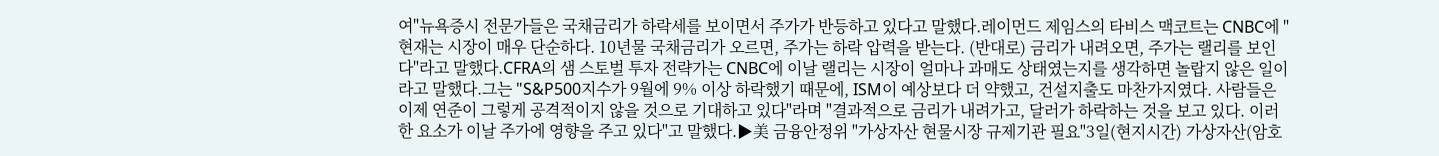여"뉴욕증시 전문가들은 국채금리가 하락세를 보이면서 주가가 반등하고 있다고 말했다.레이먼드 제임스의 타비스 맥코트는 CNBC에 "현재는 시장이 매우 단순하다. 10년물 국채금리가 오르면, 주가는 하락 압력을 받는다. (반대로) 금리가 내려오면, 주가는 랠리를 보인다"라고 말했다.CFRA의 샘 스토벌 투자 전략가는 CNBC에 이날 랠리는 시장이 얼마나 과매도 상태였는지를 생각하면 놀랍지 않은 일이라고 말했다.그는 "S&P500지수가 9월에 9% 이상 하락했기 때문에, ISM이 예상보다 더 약했고, 건설지출도 마찬가지였다. 사람들은 이제 연준이 그렇게 공격적이지 않을 것으로 기대하고 있다"라며 "결과적으로 금리가 내려가고, 달러가 하락하는 것을 보고 있다. 이러한 요소가 이날 주가에 영향을 주고 있다"고 말했다.▶美 금융안정위 "가상자산 현물시장 규제기관 필요"3일(현지시간) 가상자산(암호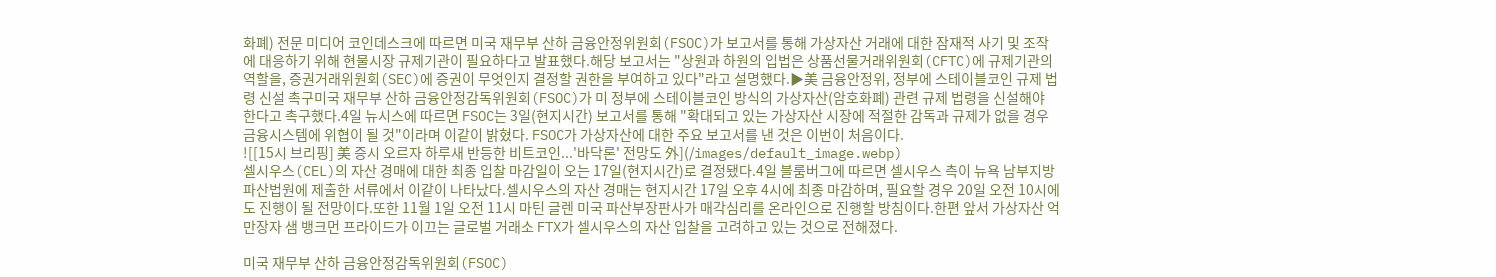화폐) 전문 미디어 코인데스크에 따르면 미국 재무부 산하 금융안정위원회(FSOC)가 보고서를 통해 가상자산 거래에 대한 잠재적 사기 및 조작에 대응하기 위해 현물시장 규제기관이 필요하다고 발표했다.해당 보고서는 "상원과 하원의 입법은 상품선물거래위원회(CFTC)에 규제기관의 역할을, 증권거래위원회(SEC)에 증권이 무엇인지 결정할 권한을 부여하고 있다"라고 설명했다.▶美 금융안정위, 정부에 스테이블코인 규제 법령 신설 촉구미국 재무부 산하 금융안정감독위원회(FSOC)가 미 정부에 스테이블코인 방식의 가상자산(암호화폐) 관련 규제 법령을 신설해야 한다고 촉구했다.4일 뉴시스에 따르면 FSOC는 3일(현지시간) 보고서를 통해 "확대되고 있는 가상자산 시장에 적절한 감독과 규제가 없을 경우 금융시스템에 위협이 될 것"이라며 이같이 밝혔다. FSOC가 가상자산에 대한 주요 보고서를 낸 것은 이번이 처음이다.
![[15시 브리핑] 美 증시 오르자 하루새 반등한 비트코인...'바닥론' 전망도 外](/images/default_image.webp)
셀시우스(CEL)의 자산 경매에 대한 최종 입찰 마감일이 오는 17일(현지시간)로 결정됐다.4일 블룸버그에 따르면 셀시우스 측이 뉴욕 남부지방 파산법원에 제출한 서류에서 이같이 나타났다.셀시우스의 자산 경매는 현지시간 17일 오후 4시에 최종 마감하며, 필요할 경우 20일 오전 10시에도 진행이 될 전망이다.또한 11월 1일 오전 11시 마틴 글렌 미국 파산부장판사가 매각심리를 온라인으로 진행할 방침이다.한편 앞서 가상자산 억만장자 샘 뱅크먼 프라이드가 이끄는 글로벌 거래소 FTX가 셀시우스의 자산 입찰을 고려하고 있는 것으로 전해졌다.

미국 재무부 산하 금융안정감독위원회(FSOC)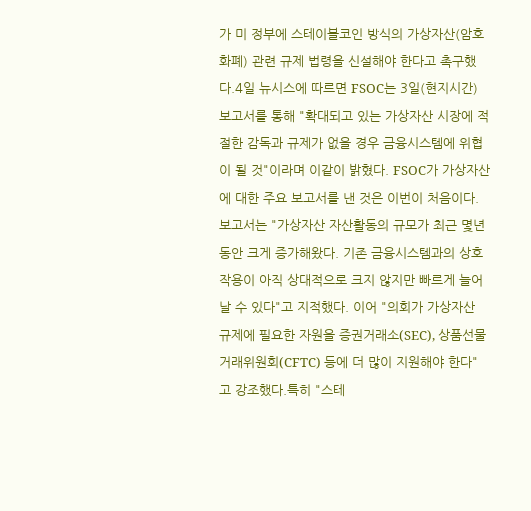가 미 정부에 스테이블코인 방식의 가상자산(암호화폐) 관련 규제 법령을 신설해야 한다고 촉구했다.4일 뉴시스에 따르면 FSOC는 3일(현지시간) 보고서를 통해 "확대되고 있는 가상자산 시장에 적절한 감독과 규제가 없을 경우 금융시스템에 위협이 될 것"이라며 이같이 밝혔다. FSOC가 가상자산에 대한 주요 보고서를 낸 것은 이번이 처음이다.보고서는 "가상자산 자산활동의 규모가 최근 몇년 동안 크게 증가해왔다. 기존 금융시스템과의 상호작용이 아직 상대적으로 크지 않지만 빠르게 늘어날 수 있다"고 지적했다. 이어 "의회가 가상자산 규제에 필요한 자원을 증권거래소(SEC), 상품선물거래위원회(CFTC) 등에 더 많이 지원해야 한다"고 강조했다.특히 "스테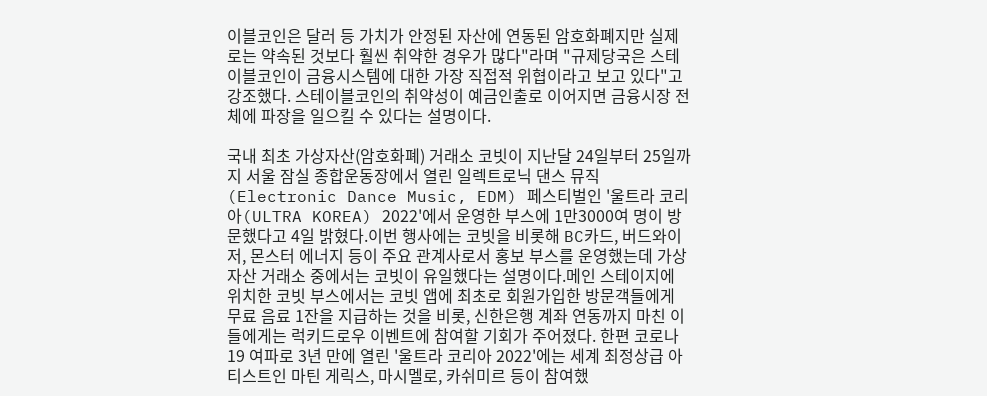이블코인은 달러 등 가치가 안정된 자산에 연동된 암호화폐지만 실제로는 약속된 것보다 훨씬 취약한 경우가 많다"라며 "규제당국은 스테이블코인이 금융시스템에 대한 가장 직접적 위협이라고 보고 있다"고 강조했다. 스테이블코인의 취약성이 예금인출로 이어지면 금융시장 전체에 파장을 일으킬 수 있다는 설명이다.

국내 최초 가상자산(암호화폐) 거래소 코빗이 지난달 24일부터 25일까지 서울 잠실 종합운동장에서 열린 일렉트로닉 댄스 뮤직(Electronic Dance Music, EDM) 페스티벌인 '울트라 코리아(ULTRA KOREA) 2022'에서 운영한 부스에 1만3000여 명이 방문했다고 4일 밝혔다.이번 행사에는 코빗을 비롯해 BC카드, 버드와이저, 몬스터 에너지 등이 주요 관계사로서 홍보 부스를 운영했는데 가상자산 거래소 중에서는 코빗이 유일했다는 설명이다.메인 스테이지에 위치한 코빗 부스에서는 코빗 앱에 최초로 회원가입한 방문객들에게 무료 음료 1잔을 지급하는 것을 비롯, 신한은행 계좌 연동까지 마친 이들에게는 럭키드로우 이벤트에 참여할 기회가 주어졌다. 한편 코로나19 여파로 3년 만에 열린 '울트라 코리아 2022'에는 세계 최정상급 아티스트인 마틴 게릭스, 마시멜로, 카쉬미르 등이 참여했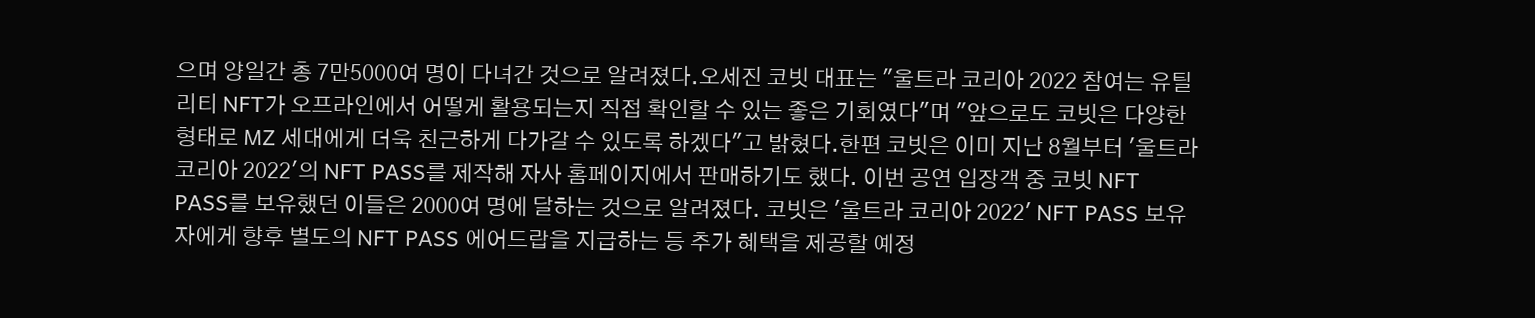으며 양일간 총 7만5000여 명이 다녀간 것으로 알려졌다.오세진 코빗 대표는 "울트라 코리아 2022 참여는 유틸리티 NFT가 오프라인에서 어떻게 활용되는지 직접 확인할 수 있는 좋은 기회였다"며 "앞으로도 코빗은 다양한 형태로 MZ 세대에게 더욱 친근하게 다가갈 수 있도록 하겠다"고 밝혔다.한편 코빗은 이미 지난 8월부터 '울트라 코리아 2022'의 NFT PASS를 제작해 자사 홈페이지에서 판매하기도 했다. 이번 공연 입장객 중 코빗 NFT PASS를 보유했던 이들은 2000여 명에 달하는 것으로 알려졌다. 코빗은 '울트라 코리아 2022' NFT PASS 보유자에게 향후 별도의 NFT PASS 에어드랍을 지급하는 등 추가 혜택을 제공할 예정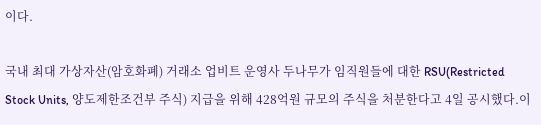이다.

국내 최대 가상자산(암호화폐) 거래소 업비트 운영사 두나무가 임직원들에 대한 RSU(Restricted Stock Units, 양도제한조건부 주식) 지급을 위해 428억원 규모의 주식을 처분한다고 4일 공시했다.이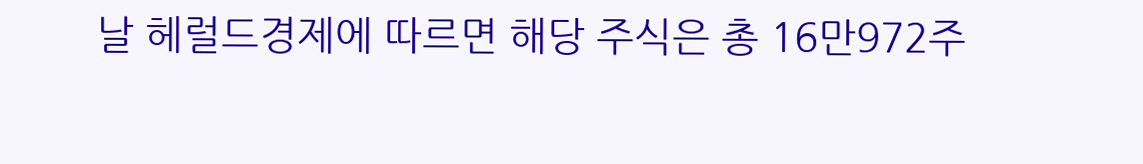날 헤럴드경제에 따르면 해당 주식은 총 16만972주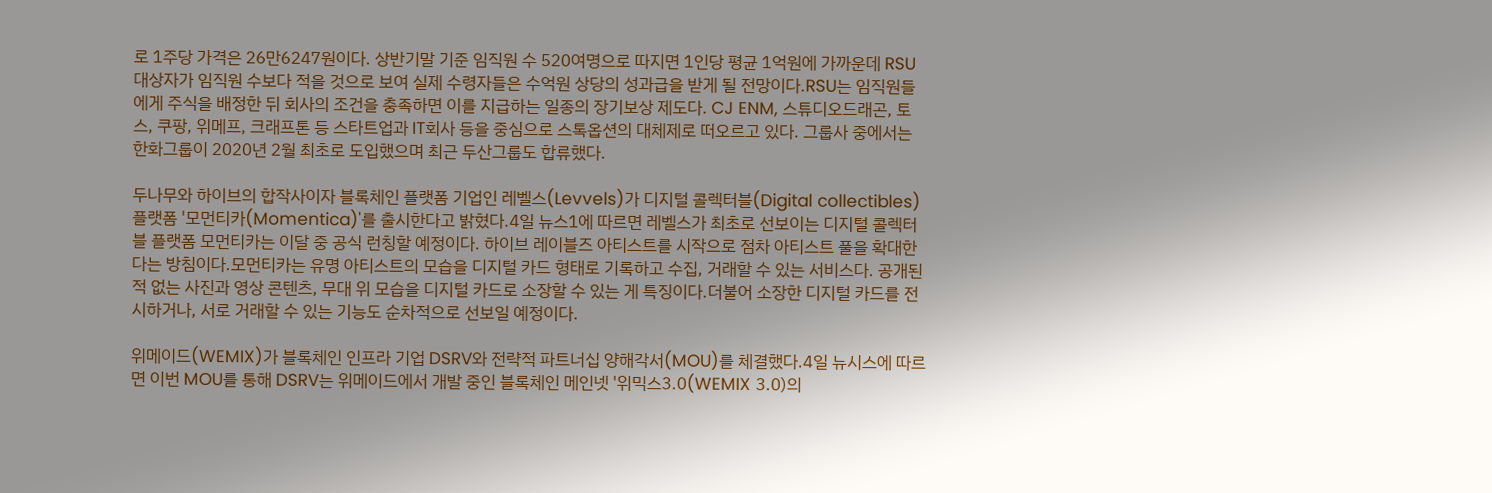로 1주당 가격은 26만6247원이다. 상반기말 기준 임직원 수 520여명으로 따지면 1인당 평균 1억원에 가까운데 RSU 대상자가 임직원 수보다 적을 것으로 보여 실제 수령자들은 수억원 상당의 성과급을 받게 될 전망이다.RSU는 임직원들에게 주식을 배정한 뒤 회사의 조건을 충족하면 이를 지급하는 일종의 장기보상 제도다. CJ ENM, 스튜디오드래곤, 토스, 쿠팡, 위메프, 크래프톤 등 스타트업과 IT회사 등을 중심으로 스톡옵션의 대체제로 떠오르고 있다. 그룹사 중에서는 한화그룹이 2020년 2월 최초로 도입했으며 최근 두산그룹도 합류했다.

두나무와 하이브의 합작사이자 블록체인 플랫폼 기업인 레벨스(Levvels)가 디지털 콜렉터블(Digital collectibles) 플랫폼 '모먼티카(Momentica)'를 출시한다고 밝혔다.4일 뉴스1에 따르면 레벨스가 최초로 선보이는 디지털 콜렉터블 플랫폼 모먼티카는 이달 중 공식 런칭할 예정이다. 하이브 레이블즈 아티스트를 시작으로 점차 아티스트 풀을 확대한다는 방침이다.모먼티카는 유명 아티스트의 모습을 디지털 카드 형태로 기록하고 수집, 거래할 수 있는 서비스다. 공개된 적 없는 사진과 영상 콘텐츠, 무대 위 모습을 디지털 카드로 소장할 수 있는 게 특징이다.더불어 소장한 디지털 카드를 전시하거나, 서로 거래할 수 있는 기능도 순차적으로 선보일 예정이다.

위메이드(WEMIX)가 블록체인 인프라 기업 DSRV와 전략적 파트너십 양해각서(MOU)를 체결했다.4일 뉴시스에 따르면 이번 MOU를 통해 DSRV는 위메이드에서 개발 중인 블록체인 메인넷 '위믹스3.0(WEMIX 3.0)의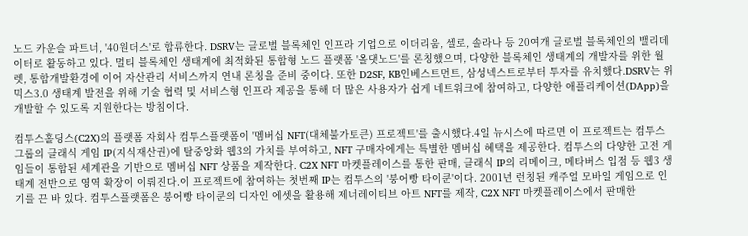노드 카운슬 파트너, '40원더스'로 합류한다. DSRV는 글로벌 블록체인 인프라 기업으로 이더리움, 셀로, 솔라나 등 20여개 글로벌 블록체인의 밸리데이터로 활동하고 있다. 멀티 블록체인 생태계에 최적화된 통합형 노드 플랫폼 '올댓노드'를 론칭했으며, 다양한 블록체인 생태계의 개발자를 위한 월렛, 통합개발환경에 이어 자산관리 서비스까지 연내 론칭을 준비 중이다. 또한 D2SF, KB인베스트먼트, 삼성넥스트로부터 투자를 유치했다.DSRV는 위믹스3.0 생태계 발전을 위해 기술 협력 및 서비스형 인프라 제공을 통해 더 많은 사용자가 쉽게 네트워크에 참여하고, 다양한 애플리케이션(DApp)을 개발할 수 있도록 지원한다는 방침이다.

컴투스홀딩스(C2X)의 플랫폼 자회사 컴투스플랫폼이 '멤버십 NFT(대체불가토큰) 프로젝트'를 출시했다.4일 뉴시스에 따르면 이 프로젝트는 컴투스 그룹의 클래식 게임 IP(지식재산권)에 탈중앙화 웹3의 가치를 부여하고, NFT 구매자에게는 특별한 멤버십 혜택을 제공한다. 컴투스의 다양한 고전 게임들이 통합된 세계관을 기반으로 멤버십 NFT 상품을 제작한다. C2X NFT 마켓플레이스를 통한 판매, 클래식 IP의 리메이크, 메타버스 입점 등 웹3 생태계 전반으로 영역 확장이 이뤄진다.이 프로젝트에 참여하는 첫번째 IP는 컴투스의 '붕어빵 타이쿤'이다. 2001년 런칭된 캐주얼 모바일 게임으로 인기를 끈 바 있다. 컴투스플랫폼은 붕어빵 타이쿤의 디자인 에셋을 활용해 제너레이티브 아트 NFT를 제작, C2X NFT 마켓플레이스에서 판매한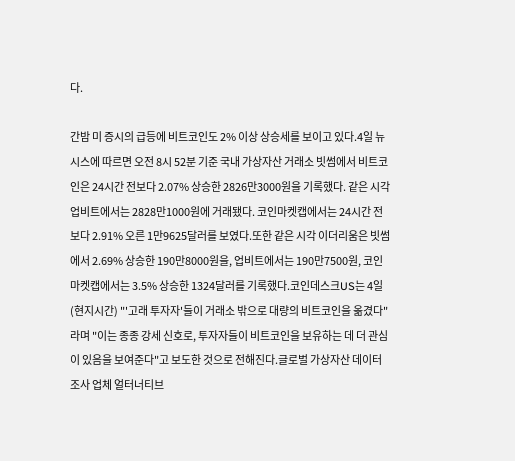다.

간밤 미 증시의 급등에 비트코인도 2% 이상 상승세를 보이고 있다.4일 뉴시스에 따르면 오전 8시 52분 기준 국내 가상자산 거래소 빗썸에서 비트코인은 24시간 전보다 2.07% 상승한 2826만3000원을 기록했다. 같은 시각 업비트에서는 2828만1000원에 거래됐다. 코인마켓캡에서는 24시간 전보다 2.91% 오른 1만9625달러를 보였다.또한 같은 시각 이더리움은 빗썸에서 2.69% 상승한 190만8000원을, 업비트에서는 190만7500원, 코인마켓캡에서는 3.5% 상승한 1324달러를 기록했다.코인데스크US는 4일(현지시간) "'고래 투자자'들이 거래소 밖으로 대량의 비트코인을 옮겼다"라며 "이는 종종 강세 신호로, 투자자들이 비트코인을 보유하는 데 더 관심이 있음을 보여준다"고 보도한 것으로 전해진다.글로벌 가상자산 데이터 조사 업체 얼터너티브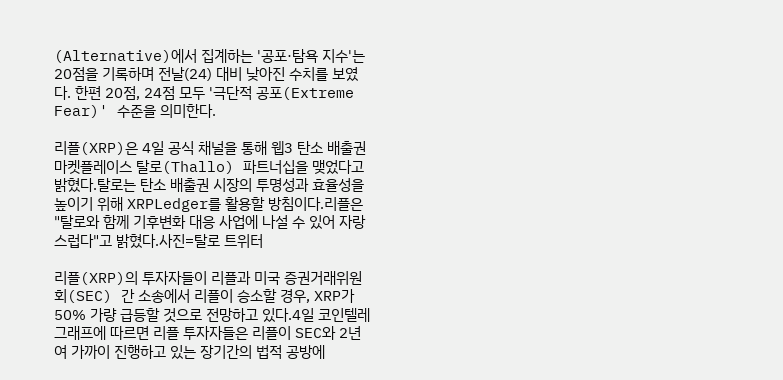(Alternative)에서 집계하는 '공포·탐욕 지수'는 20점을 기록하며 전날(24) 대비 낮아진 수치를 보였다. 한편 20점, 24점 모두 '극단적 공포(Extreme Fear)' 수준을 의미한다.

리플(XRP)은 4일 공식 채널을 통해 웹3 탄소 배출권 마켓플레이스 탈로(Thallo) 파트너십을 맺었다고 밝혔다.탈로는 탄소 배출권 시장의 투명성과 효율성을 높이기 위해 XRPLedger를 활용할 방침이다.리플은 "탈로와 함께 기후변화 대응 사업에 나설 수 있어 자랑스럽다"고 밝혔다.사진=탈로 트위터

리플(XRP)의 투자자들이 리플과 미국 증권거래위원회(SEC) 간 소송에서 리플이 승소할 경우, XRP가 50% 가량 급등할 것으로 전망하고 있다.4일 코인텔레그래프에 따르면 리플 투자자들은 리플이 SEC와 2년여 가까이 진행하고 있는 장기간의 법적 공방에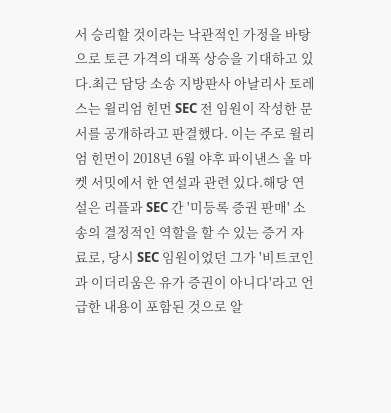서 승리할 것이라는 낙관적인 가정을 바탕으로 토큰 가격의 대폭 상승을 기대하고 있다.최근 담당 소송 지방판사 아날리사 토레스는 윌리엄 힌먼 SEC 전 임원이 작성한 문서를 공개하라고 판결했다. 이는 주로 윌리엄 힌먼이 2018년 6월 야후 파이낸스 올 마켓 서밋에서 한 연설과 관련 있다.해당 연설은 리플과 SEC 간 '미등록 증권 판매' 소송의 결정적인 역할을 할 수 있는 증거 자료로, 당시 SEC 임원이었던 그가 '비트코인과 이더리움은 유가 증권이 아니다'라고 언급한 내용이 포함된 것으로 알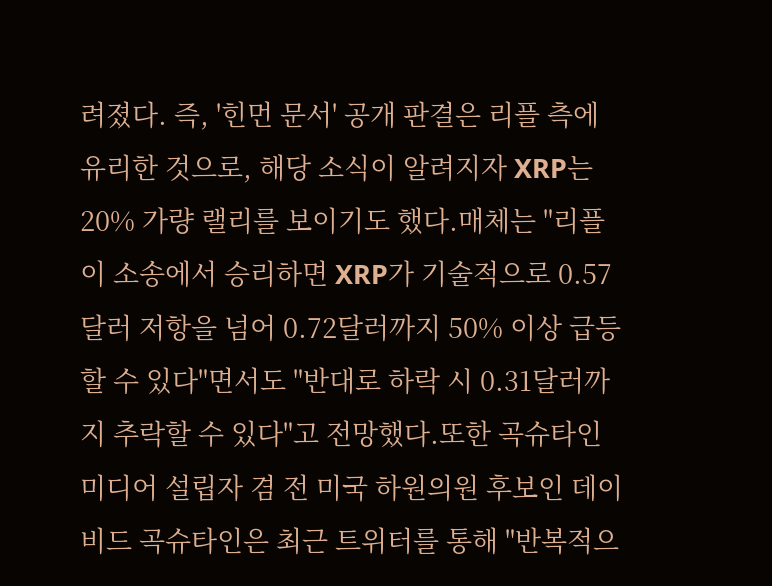려졌다. 즉, '힌먼 문서' 공개 판결은 리플 측에 유리한 것으로, 해당 소식이 알려지자 XRP는 20% 가량 랠리를 보이기도 했다.매체는 "리플이 소송에서 승리하면 XRP가 기술적으로 0.57달러 저항을 넘어 0.72달러까지 50% 이상 급등할 수 있다"면서도 "반대로 하락 시 0.31달러까지 추락할 수 있다"고 전망했다.또한 곡슈타인 미디어 설립자 겸 전 미국 하원의원 후보인 데이비드 곡슈타인은 최근 트위터를 통해 "반복적으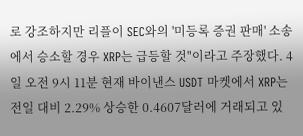로 강조하지만 리플이 SEC와의 '미등록 증권 판매' 소송에서 승소할 경우 XRP는 급등할 것"이라고 주장했다. 4일 오전 9시 11분 현재 바이낸스 USDT 마켓에서 XRP는 전일 대비 2.29% 상승한 0.4607달러에 거래되고 있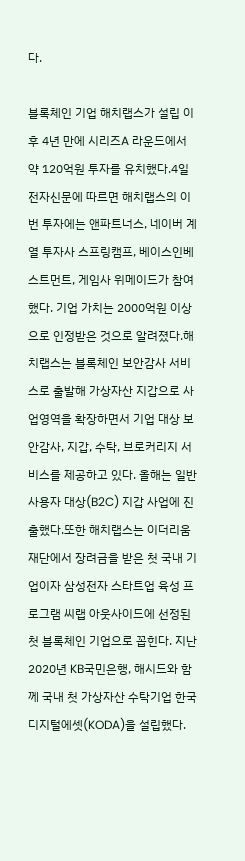다.

블록체인 기업 해치랩스가 설립 이후 4년 만에 시리즈A 라운드에서 약 120억원 투자를 유치했다.4일 전자신문에 따르면 해치랩스의 이번 투자에는 앤파트너스, 네이버 계열 투자사 스프링캠프, 베이스인베스트먼트, 게임사 위메이드가 참여했다. 기업 가치는 2000억원 이상으로 인정받은 것으로 알려졌다.해치랩스는 블록체인 보안감사 서비스로 출발해 가상자산 지갑으로 사업영역을 확장하면서 기업 대상 보안감사, 지갑, 수탁, 브로커리지 서비스를 제공하고 있다. 올해는 일반 사용자 대상(B2C) 지갑 사업에 진출했다.또한 해치랩스는 이더리움재단에서 장려금을 받은 첫 국내 기업이자 삼성전자 스타트업 육성 프로그램 씨랩 아웃사이드에 선정된 첫 블록체인 기업으로 꼽힌다. 지난 2020년 KB국민은행, 해시드와 함께 국내 첫 가상자산 수탁기업 한국디지털에셋(KODA)을 설립했다.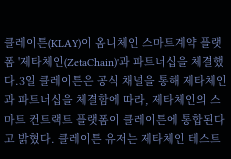클레이튼(KLAY)이 옴니체인 스마트계약 플랫폼 '제타체인(ZetaChain)'과 파트너십을 체결했다.3일 클레이튼은 공식 채널을 통해 제타체인과 파트너십을 체결함에 따라, 제타체인의 스마트 컨트랙트 플랫폼이 클레이튼에 통합된다고 밝혔다. 클레이튼 유저는 제타체인 테스트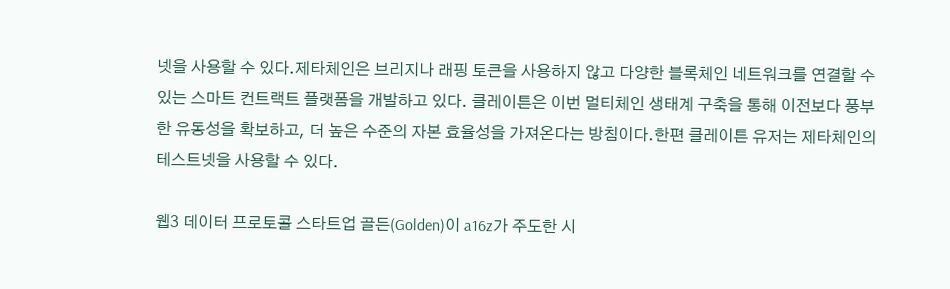넷을 사용할 수 있다.제타체인은 브리지나 래핑 토큰을 사용하지 않고 다양한 블록체인 네트워크를 연결할 수 있는 스마트 컨트랙트 플랫폼을 개발하고 있다. 클레이튼은 이번 멀티체인 생태계 구축을 통해 이전보다 풍부한 유동성을 확보하고, 더 높은 수준의 자본 효율성을 가져온다는 방침이다.한편 클레이튼 유저는 제타체인의 테스트넷을 사용할 수 있다.

웹3 데이터 프로토콜 스타트업 골든(Golden)이 a16z가 주도한 시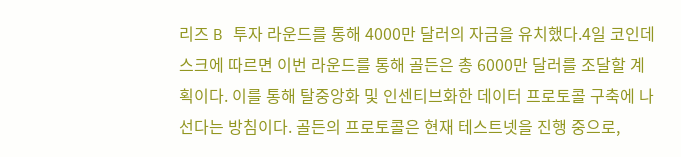리즈 B 투자 라운드를 통해 4000만 달러의 자금을 유치했다.4일 코인데스크에 따르면 이번 라운드를 통해 골든은 총 6000만 달러를 조달할 계획이다. 이를 통해 탈중앙화 및 인센티브화한 데이터 프로토콜 구축에 나선다는 방침이다. 골든의 프로토콜은 현재 테스트넷을 진행 중으로,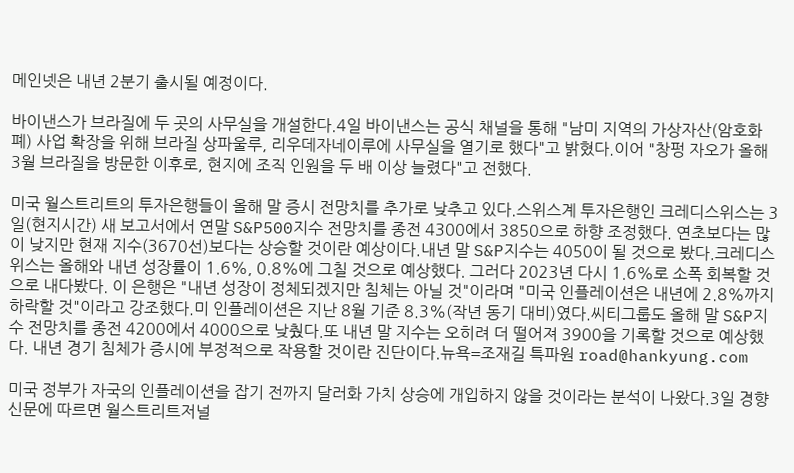메인넷은 내년 2분기 출시될 예정이다.

바이낸스가 브라질에 두 곳의 사무실을 개설한다.4일 바이낸스는 공식 채널을 통해 "남미 지역의 가상자산(암호화폐) 사업 확장을 위해 브라질 상파울루, 리우데자네이루에 사무실을 열기로 했다"고 밝혔다.이어 "창펑 자오가 올해 3월 브라질을 방문한 이후로, 현지에 조직 인원을 두 배 이상 늘렸다"고 전했다.

미국 월스트리트의 투자은행들이 올해 말 증시 전망치를 추가로 낮추고 있다.스위스계 투자은행인 크레디스위스는 3일(현지시간) 새 보고서에서 연말 S&P500지수 전망치를 종전 4300에서 3850으로 하향 조정했다. 연초보다는 많이 낮지만 현재 지수(3670선)보다는 상승할 것이란 예상이다.내년 말 S&P지수는 4050이 될 것으로 봤다.크레디스위스는 올해와 내년 성장률이 1.6%, 0.8%에 그칠 것으로 예상했다. 그러다 2023년 다시 1.6%로 소폭 회복할 것으로 내다봤다. 이 은행은 "내년 성장이 정체되겠지만 침체는 아닐 것"이라며 "미국 인플레이션은 내년에 2.8%까지 하락할 것"이라고 강조했다.미 인플레이션은 지난 8월 기준 8.3%(작년 동기 대비)였다.씨티그룹도 올해 말 S&P지수 전망치를 종전 4200에서 4000으로 낮췄다.또 내년 말 지수는 오히려 더 떨어져 3900을 기록할 것으로 예상했다. 내년 경기 침체가 증시에 부정적으로 작용할 것이란 진단이다.뉴욕=조재길 특파원 road@hankyung.com

미국 정부가 자국의 인플레이션을 잡기 전까지 달러화 가치 상승에 개입하지 않을 것이라는 분석이 나왔다.3일 경향신문에 따르면 월스트리트저널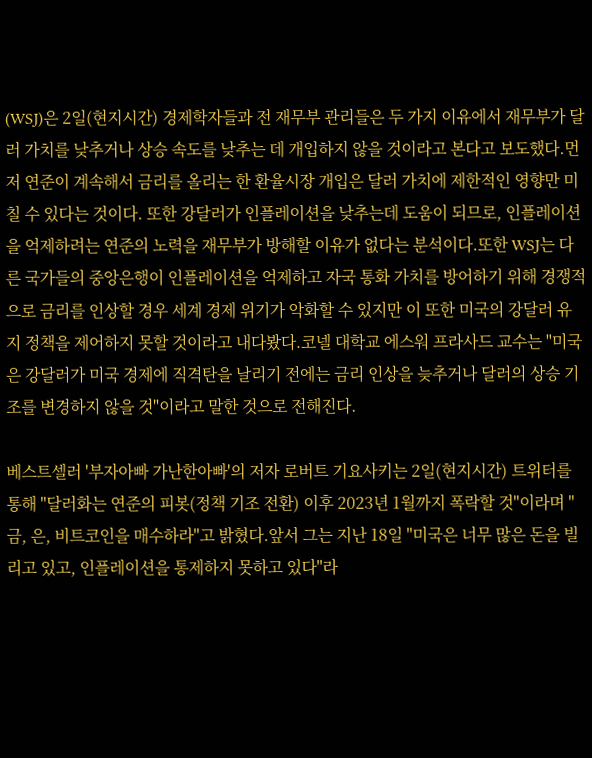(WSJ)은 2일(현지시간) 경제학자들과 전 재무부 관리들은 두 가지 이유에서 재무부가 달러 가치를 낮추거나 상승 속도를 낮추는 데 개입하지 않을 것이라고 본다고 보도했다.먼저 연준이 계속해서 금리를 올리는 한 환율시장 개입은 달러 가치에 제한적인 영향만 미칠 수 있다는 것이다. 또한 강달러가 인플레이션을 낮추는데 도움이 되므로, 인플레이션을 억제하려는 연준의 노력을 재무부가 방해할 이유가 없다는 분석이다.또한 WSJ는 다른 국가들의 중앙은행이 인플레이션을 억제하고 자국 통화 가치를 방어하기 위해 경쟁적으로 금리를 인상할 경우 세계 경제 위기가 악화할 수 있지만 이 또한 미국의 강달러 유지 정책을 제어하지 못할 것이라고 내다봤다.코넬 대학교 에스워 프라사드 교수는 "미국은 강달러가 미국 경제에 직격탄을 날리기 전에는 금리 인상을 늦추거나 달러의 상승 기조를 변경하지 않을 것"이라고 말한 것으로 전해진다.

베스트셀러 '부자아빠 가난한아빠'의 저자 로버트 기요사키는 2일(현지시간) 트위터를 통해 "달러화는 연준의 피봇(정책 기조 전환) 이후 2023년 1월까지 폭락할 것"이라며 "금, 은, 비트코인을 매수하라"고 밝혔다.앞서 그는 지난 18일 "미국은 너무 많은 돈을 빌리고 있고, 인플레이션을 통제하지 못하고 있다"라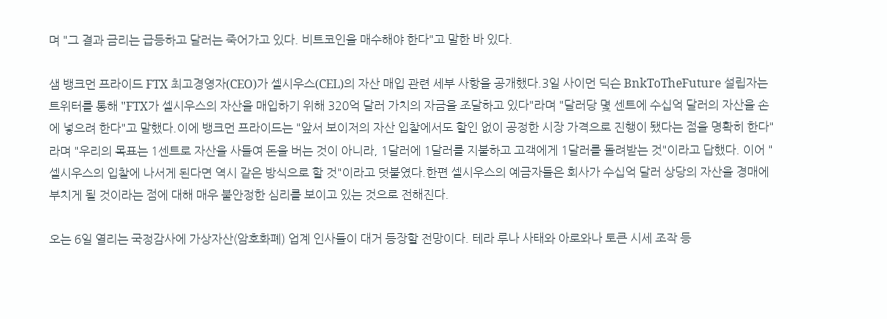며 "그 결과 금리는 급등하고 달러는 죽어가고 있다. 비트코인을 매수해야 한다"고 말한 바 있다.

샘 뱅크먼 프라이드 FTX 최고경영자(CEO)가 셀시우스(CEL)의 자산 매입 관련 세부 사항을 공개했다.3일 사이먼 딕슨 BnkToTheFuture 설립자는 트위터를 통해 "FTX가 셀시우스의 자산을 매입하기 위해 320억 달러 가치의 자금을 조달하고 있다"라며 "달러당 몇 센트에 수십억 달러의 자산을 손에 넣으려 한다"고 말했다.이에 뱅크먼 프라이드는 "앞서 보이저의 자산 입찰에서도 할인 없이 공정한 시장 가격으로 진행이 됐다는 점을 명확히 한다"라며 "우리의 목표는 1센트로 자산을 사들여 돈을 버는 것이 아니라, 1달러에 1달러를 지불하고 고객에게 1달러를 돌려받는 것"이라고 답했다. 이어 "셀시우스의 입찰에 나서게 된다면 역시 같은 방식으로 할 것"이라고 덧붙였다.한편 셀시우스의 예금자들은 회사가 수십억 달러 상당의 자산을 경매에 부치게 될 것이라는 점에 대해 매우 불안정한 심리를 보이고 있는 것으로 전해진다.

오는 6일 열리는 국정감사에 가상자산(암호화폐) 업계 인사들이 대거 등장할 전망이다. 테라 루나 사태와 아로와나 토큰 시세 조작 등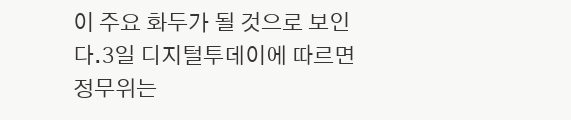이 주요 화두가 될 것으로 보인다.3일 디지털투데이에 따르면 정무위는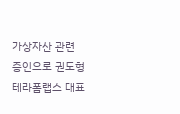가상자산 관련 증인으로 권도형 테라폼랩스 대표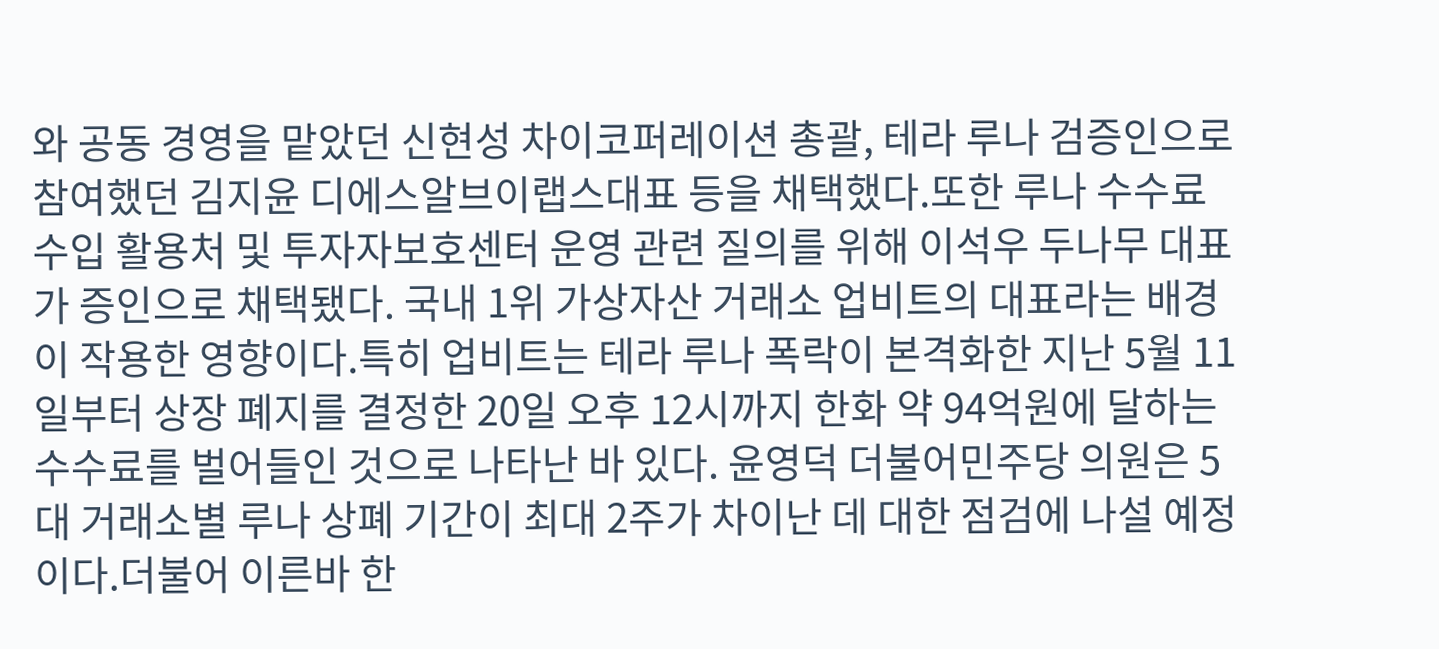와 공동 경영을 맡았던 신현성 차이코퍼레이션 총괄, 테라 루나 검증인으로 참여했던 김지윤 디에스알브이랩스대표 등을 채택했다.또한 루나 수수료 수입 활용처 및 투자자보호센터 운영 관련 질의를 위해 이석우 두나무 대표가 증인으로 채택됐다. 국내 1위 가상자산 거래소 업비트의 대표라는 배경이 작용한 영향이다.특히 업비트는 테라 루나 폭락이 본격화한 지난 5월 11일부터 상장 폐지를 결정한 20일 오후 12시까지 한화 약 94억원에 달하는 수수료를 벌어들인 것으로 나타난 바 있다. 윤영덕 더불어민주당 의원은 5대 거래소별 루나 상폐 기간이 최대 2주가 차이난 데 대한 점검에 나설 예정이다.더불어 이른바 한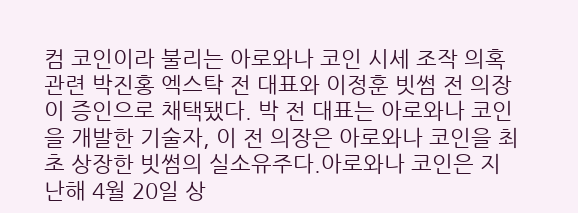컴 코인이라 불리는 아로와나 코인 시세 조작 의혹 관련 박진홍 엑스탁 전 대표와 이정훈 빗썸 전 의장이 증인으로 채택됐다. 박 전 대표는 아로와나 코인을 개발한 기술자, 이 전 의장은 아로와나 코인을 최초 상장한 빗썸의 실소유주다.아로와나 코인은 지난해 4월 20일 상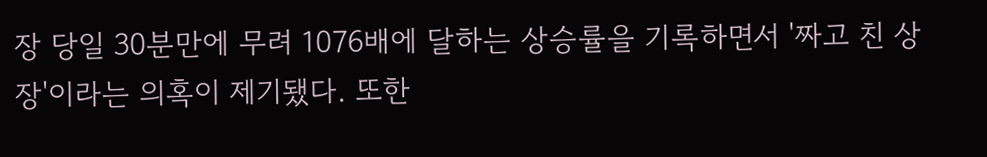장 당일 30분만에 무려 1076배에 달하는 상승률을 기록하면서 '짜고 친 상장'이라는 의혹이 제기됐다. 또한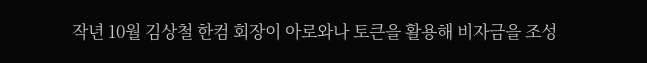작년 10월 김상철 한컴 회장이 아로와나 토큰을 활용해 비자금을 조성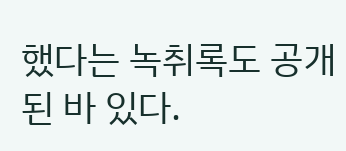했다는 녹취록도 공개된 바 있다.